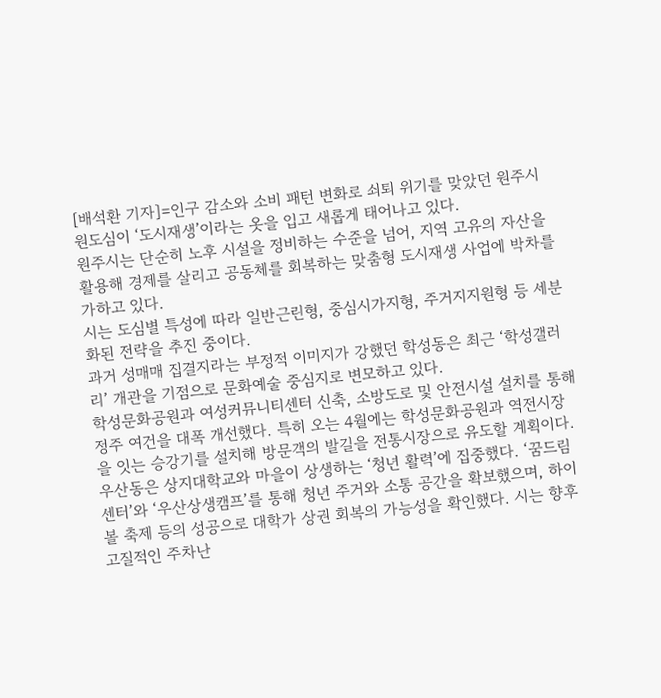[배석환 기자]=인구 감소와 소비 패턴 변화로 쇠퇴 위기를 맞았던 원주시 원도심이 ‘도시재생’이라는 옷을 입고 새롭게 태어나고 있다.
원주시는 단순히 노후 시설을 정비하는 수준을 넘어, 지역 고유의 자산을 활용해 경제를 살리고 공동체를 회복하는 맞춤형 도시재생 사업에 박차를 가하고 있다.
시는 도심별 특성에 따라 일반근린형, 중심시가지형, 주거지지원형 등 세분화된 전략을 추진 중이다.
과거 성매매 집결지라는 부정적 이미지가 강했던 학성동은 최근 ‘학성갤러리’ 개관을 기점으로 문화예술 중심지로 변모하고 있다.
학성문화공원과 여성커뮤니티센터 신축, 소방도로 및 안전시설 설치를 통해 정주 여건을 대폭 개선했다. 특히 오는 4월에는 학성문화공원과 역전시장을 잇는 승강기를 설치해 방문객의 발길을 전통시장으로 유도할 계획이다.
우산동은 상지대학교와 마을이 상생하는 ‘청년 활력’에 집중했다. ‘꿈드림센터’와 ‘우산상생캠프’를 통해 청년 주거와 소통 공간을 확보했으며, 하이볼 축제 등의 성공으로 대학가 상권 회복의 가능성을 확인했다. 시는 향후 고질적인 주차난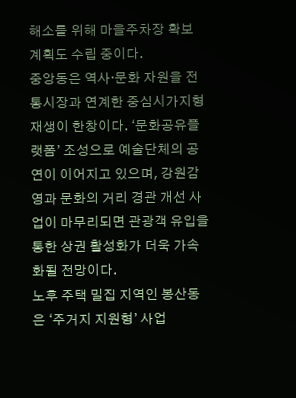해소를 위해 마을주차장 확보 계획도 수립 중이다.
중앙동은 역사·문화 자원을 전통시장과 연계한 중심시가지형 재생이 한창이다. ‘문화공유플랫폼’ 조성으로 예술단체의 공연이 이어지고 있으며, 강원감영과 문화의 거리 경관 개선 사업이 마무리되면 관광객 유입을 통한 상권 활성화가 더욱 가속화될 전망이다.
노후 주택 밀집 지역인 봉산동은 ‘주거지 지원형’ 사업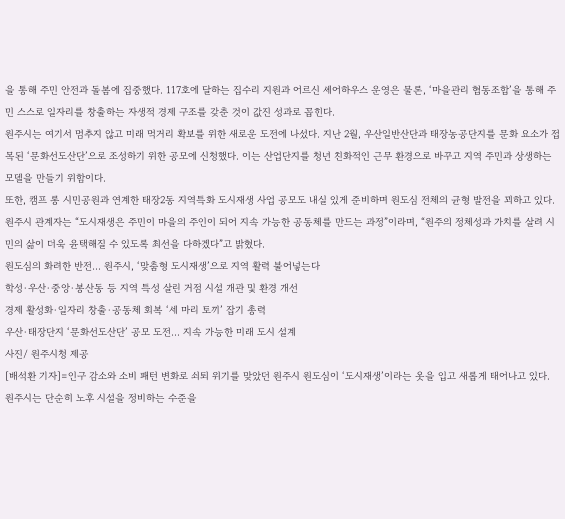을 통해 주민 안전과 돌봄에 집중했다. 117호에 달하는 집수리 지원과 어르신 셰어하우스 운영은 물론, ‘마을관리 협동조합’을 통해 주민 스스로 일자리를 창출하는 자생적 경제 구조를 갖춘 것이 값진 성과로 꼽힌다.
원주시는 여기서 멈추지 않고 미래 먹거리 확보를 위한 새로운 도전에 나섰다. 지난 2월, 우산일반산단과 태장농공단지를 문화 요소가 접목된 ‘문화선도산단’으로 조성하기 위한 공모에 신청했다. 이는 산업단지를 청년 친화적인 근무 환경으로 바꾸고 지역 주민과 상생하는 모델을 만들기 위함이다.
또한, 캠프 롱 시민공원과 연계한 태장2동 지역특화 도시재생 사업 공모도 내실 있게 준비하며 원도심 전체의 균형 발전을 꾀하고 있다.
원주시 관계자는 “도시재생은 주민이 마을의 주인이 되어 지속 가능한 공동체를 만드는 과정”이라며, “원주의 정체성과 가치를 살려 시민의 삶이 더욱 윤택해질 수 있도록 최선을 다하겠다”고 밝혔다.
원도심의 화려한 반전… 원주시, ‘맞춤형 도시재생’으로 지역 활력 불어넣는다
학성·우산·중앙·봉산동 등 지역 특성 살린 거점 시설 개관 및 환경 개선
경제 활성화·일자리 창출·공동체 회복 ‘세 마리 토끼’ 잡기 총력
우산·태장단지 ‘문화선도산단’ 공모 도전… 지속 가능한 미래 도시 설계
사진/ 원주시청 제공
[배석환 기자]=인구 감소와 소비 패턴 변화로 쇠퇴 위기를 맞았던 원주시 원도심이 ‘도시재생’이라는 옷을 입고 새롭게 태어나고 있다.
원주시는 단순히 노후 시설을 정비하는 수준을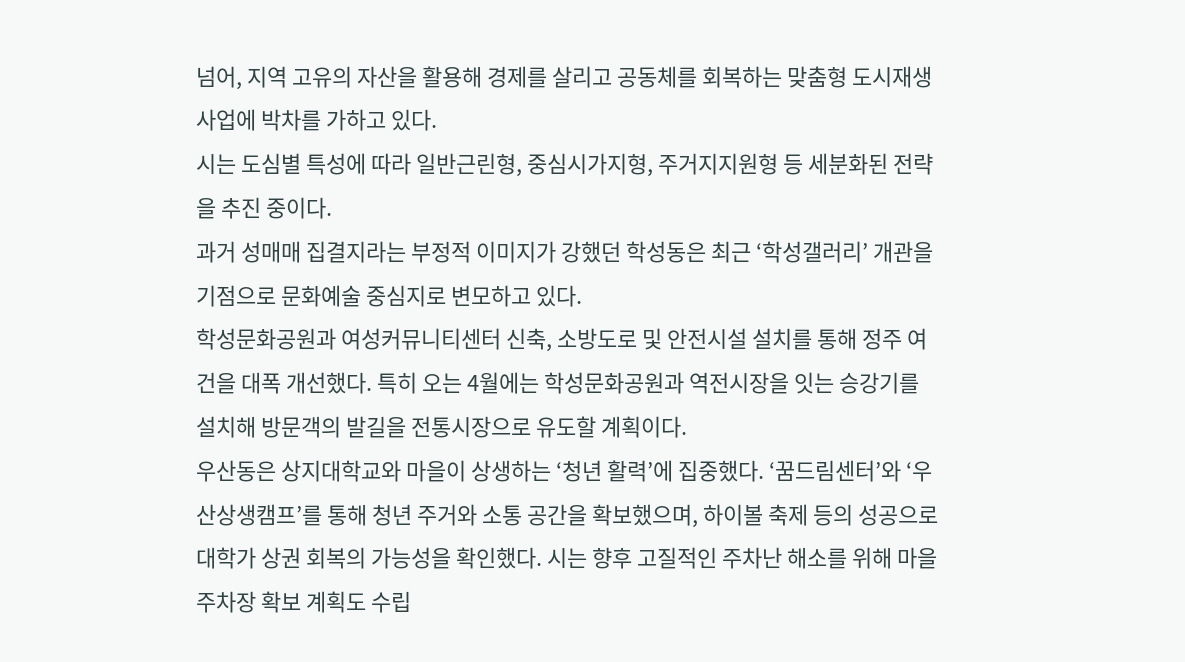넘어, 지역 고유의 자산을 활용해 경제를 살리고 공동체를 회복하는 맞춤형 도시재생 사업에 박차를 가하고 있다.
시는 도심별 특성에 따라 일반근린형, 중심시가지형, 주거지지원형 등 세분화된 전략을 추진 중이다.
과거 성매매 집결지라는 부정적 이미지가 강했던 학성동은 최근 ‘학성갤러리’ 개관을 기점으로 문화예술 중심지로 변모하고 있다.
학성문화공원과 여성커뮤니티센터 신축, 소방도로 및 안전시설 설치를 통해 정주 여건을 대폭 개선했다. 특히 오는 4월에는 학성문화공원과 역전시장을 잇는 승강기를 설치해 방문객의 발길을 전통시장으로 유도할 계획이다.
우산동은 상지대학교와 마을이 상생하는 ‘청년 활력’에 집중했다. ‘꿈드림센터’와 ‘우산상생캠프’를 통해 청년 주거와 소통 공간을 확보했으며, 하이볼 축제 등의 성공으로 대학가 상권 회복의 가능성을 확인했다. 시는 향후 고질적인 주차난 해소를 위해 마을주차장 확보 계획도 수립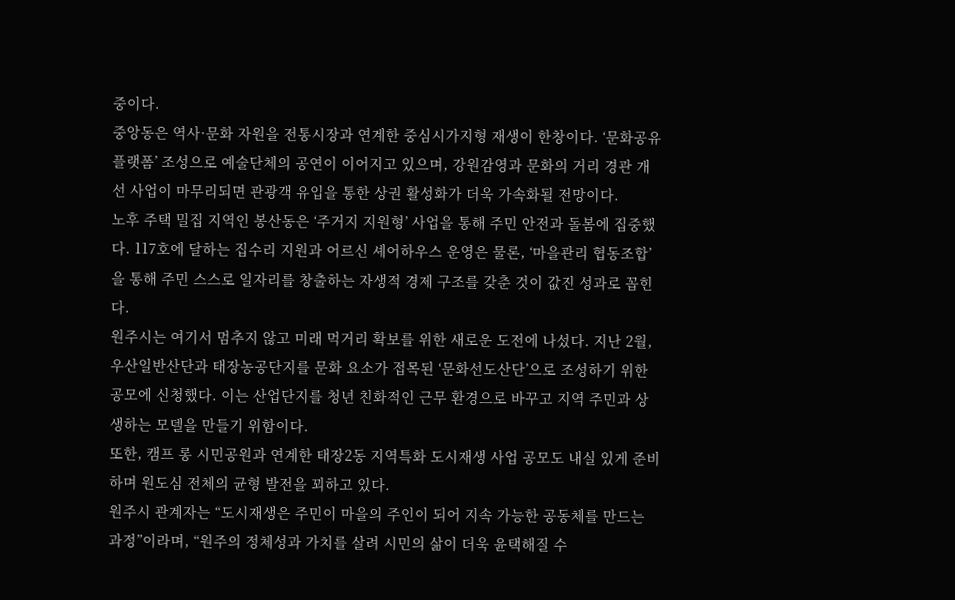중이다.
중앙동은 역사·문화 자원을 전통시장과 연계한 중심시가지형 재생이 한창이다. ‘문화공유플랫폼’ 조성으로 예술단체의 공연이 이어지고 있으며, 강원감영과 문화의 거리 경관 개선 사업이 마무리되면 관광객 유입을 통한 상권 활성화가 더욱 가속화될 전망이다.
노후 주택 밀집 지역인 봉산동은 ‘주거지 지원형’ 사업을 통해 주민 안전과 돌봄에 집중했다. 117호에 달하는 집수리 지원과 어르신 셰어하우스 운영은 물론, ‘마을관리 협동조합’을 통해 주민 스스로 일자리를 창출하는 자생적 경제 구조를 갖춘 것이 값진 성과로 꼽힌다.
원주시는 여기서 멈추지 않고 미래 먹거리 확보를 위한 새로운 도전에 나섰다. 지난 2월, 우산일반산단과 태장농공단지를 문화 요소가 접목된 ‘문화선도산단’으로 조성하기 위한 공모에 신청했다. 이는 산업단지를 청년 친화적인 근무 환경으로 바꾸고 지역 주민과 상생하는 모델을 만들기 위함이다.
또한, 캠프 롱 시민공원과 연계한 태장2동 지역특화 도시재생 사업 공모도 내실 있게 준비하며 원도심 전체의 균형 발전을 꾀하고 있다.
원주시 관계자는 “도시재생은 주민이 마을의 주인이 되어 지속 가능한 공동체를 만드는 과정”이라며, “원주의 정체성과 가치를 살려 시민의 삶이 더욱 윤택해질 수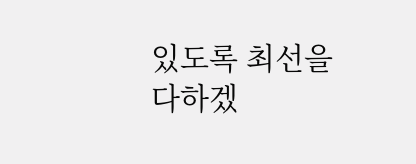있도록 최선을 다하겠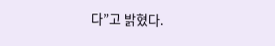다”고 밝혔다.